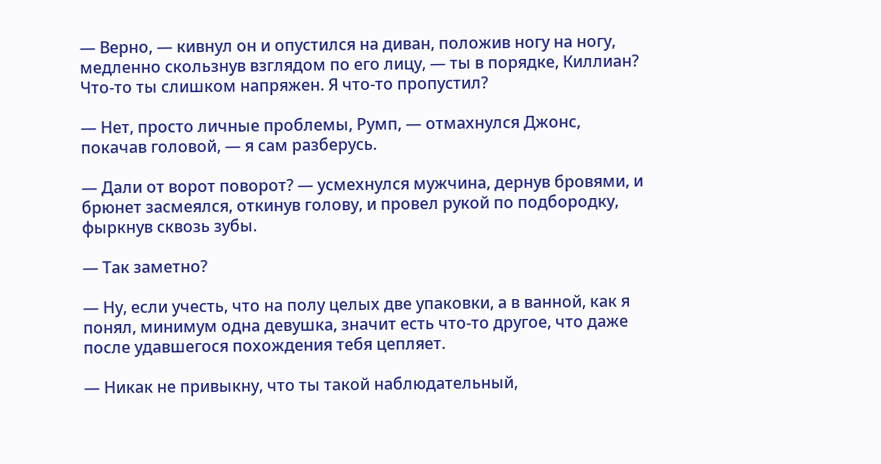— Верно, — кивнул он и опустился на диван, положив ногу на ногу, медленно скользнув взглядом по его лицу, — ты в порядке, Киллиан? Что-то ты слишком напряжен. Я что-то пропустил?

— Нет, просто личные проблемы, Румп, — отмахнулся Джонс, покачав головой, — я сам разберусь.

— Дали от ворот поворот? — усмехнулся мужчина, дернув бровями, и брюнет засмеялся, откинув голову, и провел рукой по подбородку, фыркнув сквозь зубы.

— Так заметно?

— Ну, если учесть, что на полу целых две упаковки, а в ванной, как я понял, минимум одна девушка, значит есть что-то другое, что даже после удавшегося похождения тебя цепляет.

— Никак не привыкну, что ты такой наблюдательный,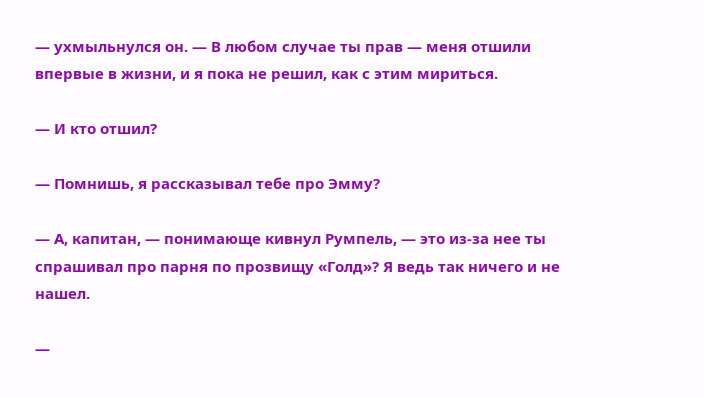— ухмыльнулся он. — В любом случае ты прав — меня отшили впервые в жизни, и я пока не решил, как с этим мириться.

— И кто отшил?

— Помнишь, я рассказывал тебе про Эмму?

— А, капитан, — понимающе кивнул Румпель, — это из-за нее ты спрашивал про парня по прозвищу «Голд»? Я ведь так ничего и не нашел.

—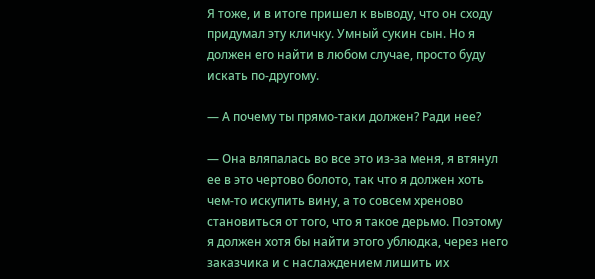Я тоже, и в итоге пришел к выводу, что он сходу придумал эту кличку. Умный сукин сын. Но я должен его найти в любом случае, просто буду искать по-другому.

— А почему ты прямо-таки должен? Ради нее?

— Она вляпалась во все это из-за меня, я втянул ее в это чертово болото, так что я должен хоть чем-то искупить вину, а то совсем хреново становиться от того, что я такое дерьмо. Поэтому я должен хотя бы найти этого ублюдка, через него заказчика и с наслаждением лишить их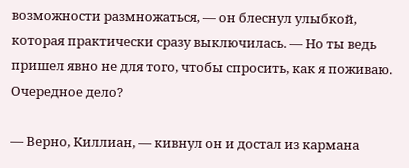возможности размножаться, — он блеснул улыбкой, которая практически сразу выключилась. — Но ты ведь пришел явно не для того, чтобы спросить, как я поживаю. Очередное дело?

— Верно, Киллиан, — кивнул он и достал из кармана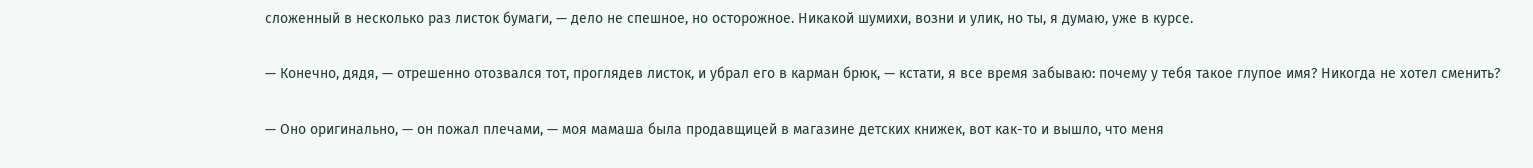сложенный в несколько раз листок бумаги, — дело не спешное, но осторожное. Никакой шумихи, возни и улик, но ты, я думаю, уже в курсе.

— Конечно, дядя, — отрешенно отозвался тот, проглядев листок, и убрал его в карман брюк, — кстати, я все время забываю: почему у тебя такое глупое имя? Никогда не хотел сменить?

— Оно оригинально, — он пожал плечами, — моя мамаша была продавщицей в магазине детских книжек, вот как-то и вышло, что меня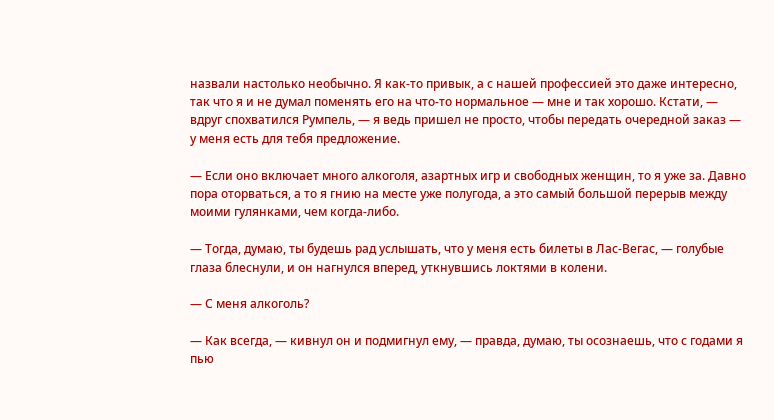назвали настолько необычно. Я как-то привык, а с нашей профессией это даже интересно, так что я и не думал поменять его на что-то нормальное — мне и так хорошо. Кстати, — вдруг спохватился Румпель, — я ведь пришел не просто, чтобы передать очередной заказ — у меня есть для тебя предложение.

— Если оно включает много алкоголя, азартных игр и свободных женщин, то я уже за. Давно пора оторваться, а то я гнию на месте уже полугода, а это самый большой перерыв между моими гулянками, чем когда-либо.

— Тогда, думаю, ты будешь рад услышать, что у меня есть билеты в Лас-Вегас, — голубые глаза блеснули, и он нагнулся вперед, уткнувшись локтями в колени.

— С меня алкоголь?

— Как всегда, — кивнул он и подмигнул ему, — правда, думаю, ты осознаешь, что с годами я пью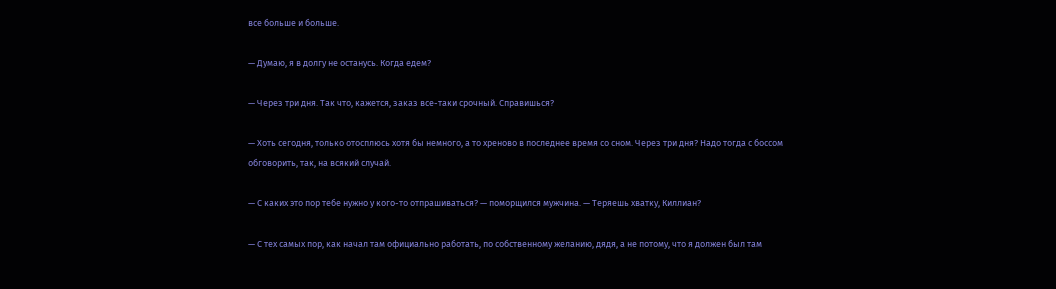все больше и больше.

— Думаю, я в долгу не останусь. Когда едем?

— Через три дня. Так что, кажется, заказ все-таки срочный. Справишься?

— Хоть сегодня, только отосплюсь хотя бы немного, а то хреново в последнее время со сном. Через три дня? Надо тогда с боссом обговорить, так, на всякий случай.

— С каких это пор тебе нужно у кого-то отпрашиваться? — поморщился мужчина. — Теряешь хватку, Киллиан?

— С тех самых пор, как начал там официально работать, по собственному желанию, дядя, а не потому, что я должен был там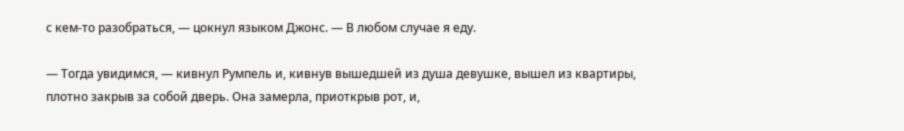с кем-то разобраться, — цокнул языком Джонс. — В любом случае я еду.

— Тогда увидимся, — кивнул Румпель и, кивнув вышедшей из душа девушке, вышел из квартиры, плотно закрыв за собой дверь. Она замерла, приоткрыв рот, и,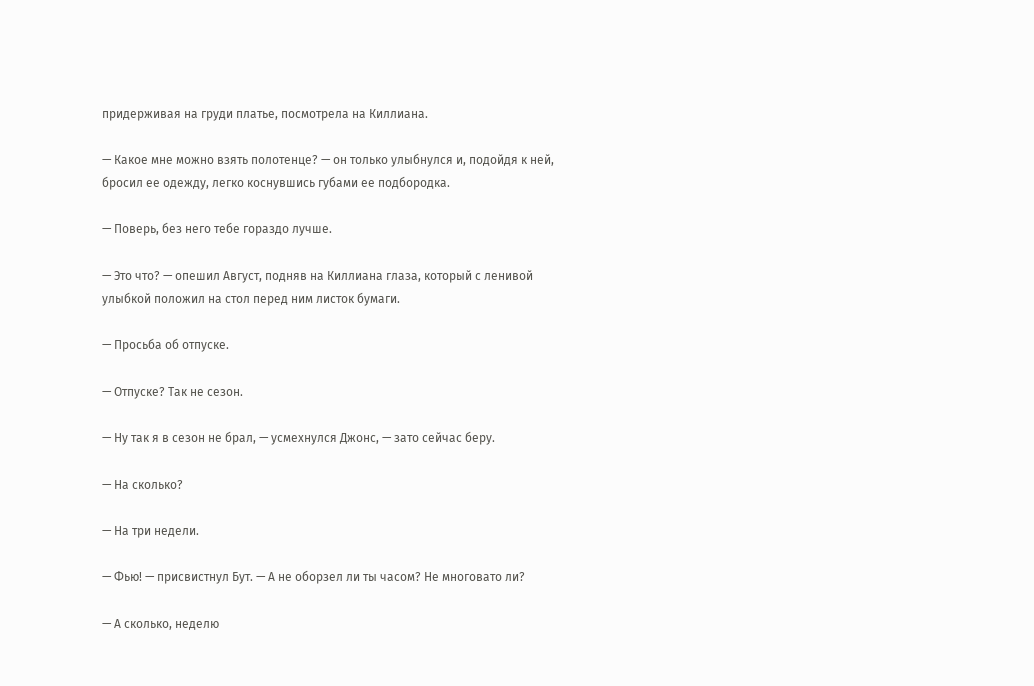придерживая на груди платье, посмотрела на Киллиана.

— Какое мне можно взять полотенце? — он только улыбнулся и, подойдя к ней, бросил ее одежду, легко коснувшись губами ее подбородка.

— Поверь, без него тебе гораздо лучше.

— Это что? — опешил Август, подняв на Киллиана глаза, который с ленивой улыбкой положил на стол перед ним листок бумаги.

— Просьба об отпуске.

— Отпуске? Так не сезон.

— Ну так я в сезон не брал, — усмехнулся Джонс, — зато сейчас беру.

— На сколько?

— На три недели.

— Фью! — присвистнул Бут. — А не оборзел ли ты часом? Не многовато ли?

— А сколько, неделю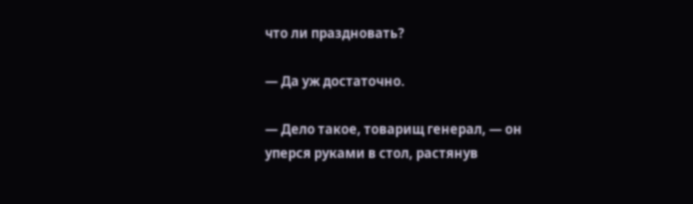что ли праздновать?

— Да уж достаточно.

— Дело такое, товарищ генерал, — он уперся руками в стол, растянув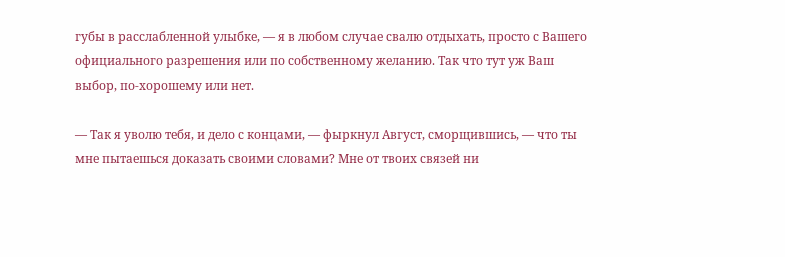губы в расслабленной улыбке, — я в любом случае свалю отдыхать, просто с Вашего официального разрешения или по собственному желанию. Так что тут уж Ваш выбор, по-хорошему или нет.

— Так я уволю тебя, и дело с концами, — фыркнул Август, сморщившись, — что ты мне пытаешься доказать своими словами? Мне от твоих связей ни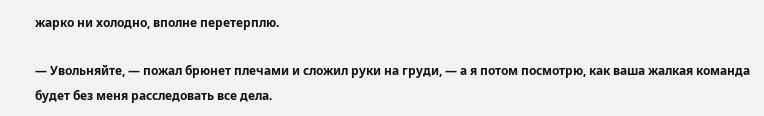жарко ни холодно, вполне перетерплю.

— Увольняйте, — пожал брюнет плечами и сложил руки на груди, — а я потом посмотрю, как ваша жалкая команда будет без меня расследовать все дела.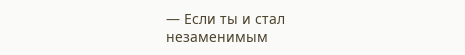— Если ты и стал незаменимым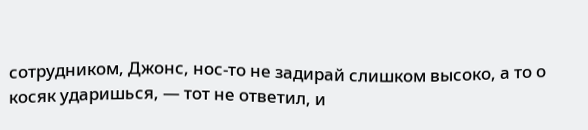сотрудником, Джонс, нос-то не задирай слишком высоко, а то о косяк ударишься, — тот не ответил, и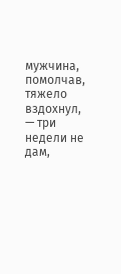мужчина, помолчав, тяжело вздохнул, — три недели не дам,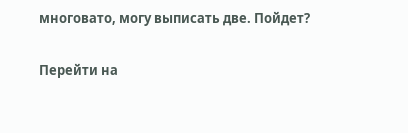многовато, могу выписать две. Пойдет?

Перейти на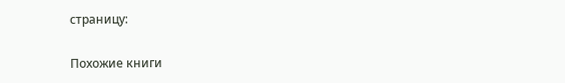страницу:

Похожие книги